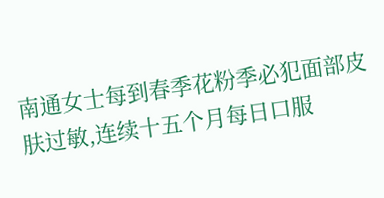南通女士每到春季花粉季必犯面部皮肤过敏,连续十五个月每日口服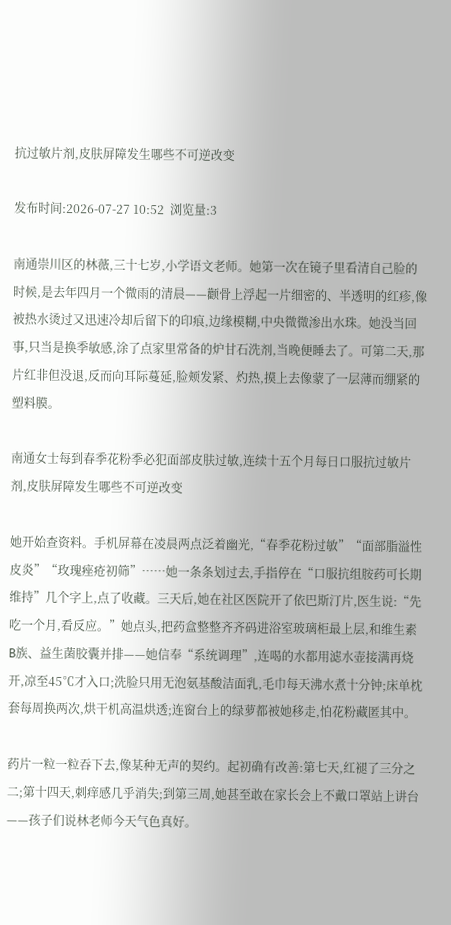抗过敏片剂,皮肤屏障发生哪些不可逆改变

发布时间:2026-07-27 10:52  浏览量:3

南通崇川区的林薇,三十七岁,小学语文老师。她第一次在镜子里看清自己脸的时候,是去年四月一个微雨的清晨——颧骨上浮起一片细密的、半透明的红疹,像被热水烫过又迅速冷却后留下的印痕,边缘模糊,中央微微渗出水珠。她没当回事,只当是换季敏感,涂了点家里常备的炉甘石洗剂,当晚便睡去了。可第二天,那片红非但没退,反而向耳际蔓延,脸颊发紧、灼热,摸上去像蒙了一层薄而绷紧的塑料膜。

南通女士每到春季花粉季必犯面部皮肤过敏,连续十五个月每日口服抗过敏片剂,皮肤屏障发生哪些不可逆改变

她开始查资料。手机屏幕在凌晨两点泛着幽光,“春季花粉过敏”“面部脂溢性皮炎”“玫瑰痤疮初筛”……她一条条划过去,手指停在“口服抗组胺药可长期维持”几个字上,点了收藏。三天后,她在社区医院开了依巴斯汀片,医生说:“先吃一个月,看反应。”她点头,把药盒整整齐齐码进浴室玻璃柜最上层,和维生素B族、益生菌胶囊并排——她信奉“系统调理”,连喝的水都用滤水壶接满再烧开,凉至45℃才入口;洗脸只用无泡氨基酸洁面乳,毛巾每天沸水煮十分钟;床单枕套每周换两次,烘干机高温烘透;连窗台上的绿萝都被她移走,怕花粉藏匿其中。

药片一粒一粒吞下去,像某种无声的契约。起初确有改善:第七天,红褪了三分之二;第十四天,刺痒感几乎消失;到第三周,她甚至敢在家长会上不戴口罩站上讲台——孩子们说林老师今天气色真好。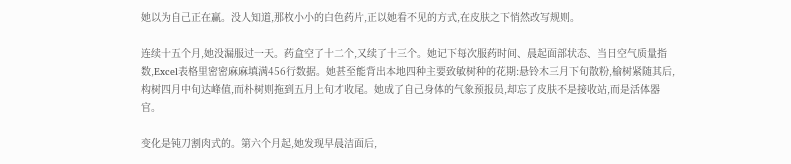她以为自己正在赢。没人知道,那枚小小的白色药片,正以她看不见的方式,在皮肤之下悄然改写规则。

连续十五个月,她没漏服过一天。药盒空了十二个,又续了十三个。她记下每次服药时间、晨起面部状态、当日空气质量指数,Excel表格里密密麻麻填满456行数据。她甚至能背出本地四种主要致敏树种的花期:悬铃木三月下旬散粉,榆树紧随其后,构树四月中旬达峰值,而朴树则拖到五月上旬才收尾。她成了自己身体的气象预报员,却忘了皮肤不是接收站,而是活体器官。

变化是钝刀割肉式的。第六个月起,她发现早晨洁面后,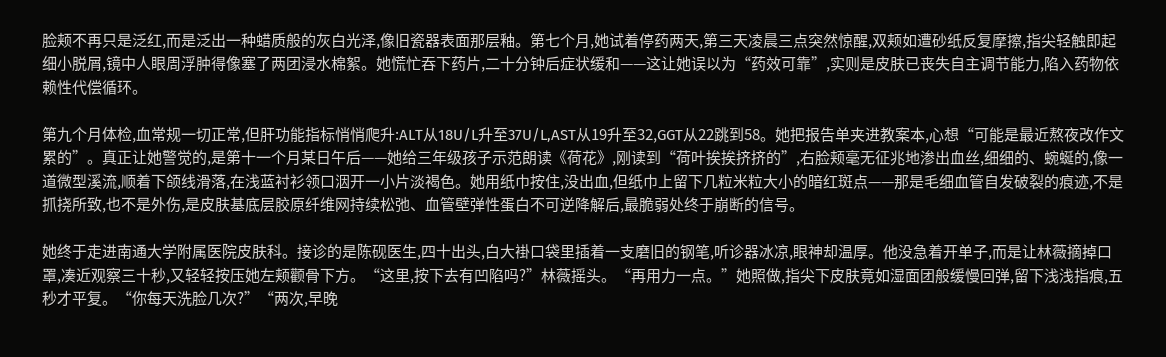脸颊不再只是泛红,而是泛出一种蜡质般的灰白光泽,像旧瓷器表面那层釉。第七个月,她试着停药两天,第三天凌晨三点突然惊醒,双颊如遭砂纸反复摩擦,指尖轻触即起细小脱屑,镜中人眼周浮肿得像塞了两团浸水棉絮。她慌忙吞下药片,二十分钟后症状缓和——这让她误以为“药效可靠”,实则是皮肤已丧失自主调节能力,陷入药物依赖性代偿循环。

第九个月体检,血常规一切正常,但肝功能指标悄悄爬升:ALT从18U/L升至37U/L,AST从19升至32,GGT从22跳到58。她把报告单夹进教案本,心想“可能是最近熬夜改作文累的”。真正让她警觉的,是第十一个月某日午后——她给三年级孩子示范朗读《荷花》,刚读到“荷叶挨挨挤挤的”,右脸颊毫无征兆地渗出血丝,细细的、蜿蜒的,像一道微型溪流,顺着下颌线滑落,在浅蓝衬衫领口洇开一小片淡褐色。她用纸巾按住,没出血,但纸巾上留下几粒米粒大小的暗红斑点——那是毛细血管自发破裂的痕迹,不是抓挠所致,也不是外伤,是皮肤基底层胶原纤维网持续松弛、血管壁弹性蛋白不可逆降解后,最脆弱处终于崩断的信号。

她终于走进南通大学附属医院皮肤科。接诊的是陈砚医生,四十出头,白大褂口袋里插着一支磨旧的钢笔,听诊器冰凉,眼神却温厚。他没急着开单子,而是让林薇摘掉口罩,凑近观察三十秒,又轻轻按压她左颊颧骨下方。“这里,按下去有凹陷吗?”林薇摇头。“再用力一点。”她照做,指尖下皮肤竟如湿面团般缓慢回弹,留下浅浅指痕,五秒才平复。“你每天洗脸几次?”“两次,早晚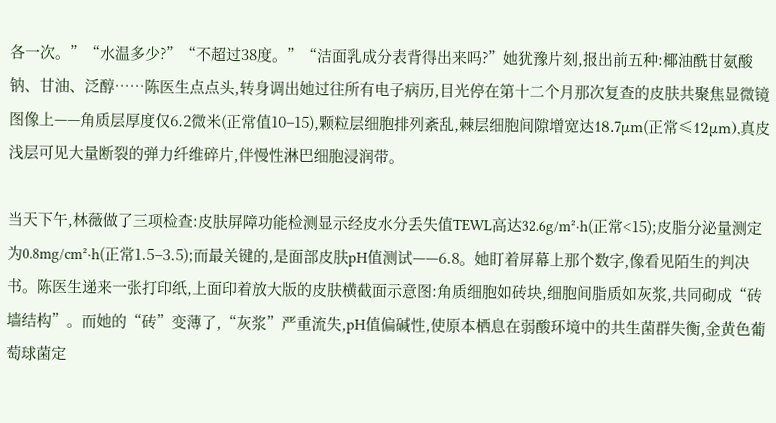各一次。”“水温多少?”“不超过38度。”“洁面乳成分表背得出来吗?”她犹豫片刻,报出前五种:椰油酰甘氨酸钠、甘油、泛醇……陈医生点点头,转身调出她过往所有电子病历,目光停在第十二个月那次复查的皮肤共聚焦显微镜图像上——角质层厚度仅6.2微米(正常值10–15),颗粒层细胞排列紊乱,棘层细胞间隙增宽达18.7μm(正常≤12μm),真皮浅层可见大量断裂的弹力纤维碎片,伴慢性淋巴细胞浸润带。

当天下午,林薇做了三项检查:皮肤屏障功能检测显示经皮水分丢失值TEWL高达32.6g/m²·h(正常<15);皮脂分泌量测定为0.8mg/cm²·h(正常1.5–3.5);而最关键的,是面部皮肤pH值测试——6.8。她盯着屏幕上那个数字,像看见陌生的判决书。陈医生递来一张打印纸,上面印着放大版的皮肤横截面示意图:角质细胞如砖块,细胞间脂质如灰浆,共同砌成“砖墙结构”。而她的“砖”变薄了,“灰浆”严重流失,pH值偏碱性,使原本栖息在弱酸环境中的共生菌群失衡,金黄色葡萄球菌定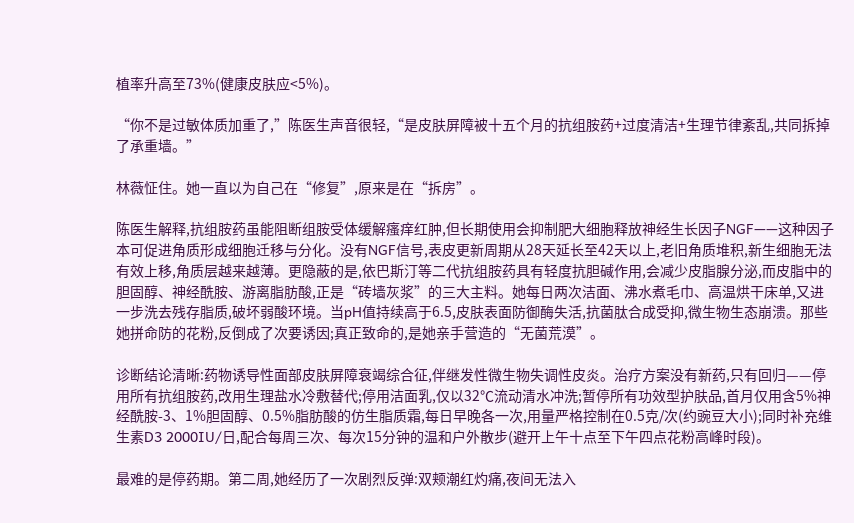植率升高至73%(健康皮肤应<5%)。

“你不是过敏体质加重了,”陈医生声音很轻,“是皮肤屏障被十五个月的抗组胺药+过度清洁+生理节律紊乱,共同拆掉了承重墙。”

林薇怔住。她一直以为自己在“修复”,原来是在“拆房”。

陈医生解释,抗组胺药虽能阻断组胺受体缓解瘙痒红肿,但长期使用会抑制肥大细胞释放神经生长因子NGF——这种因子本可促进角质形成细胞迁移与分化。没有NGF信号,表皮更新周期从28天延长至42天以上,老旧角质堆积,新生细胞无法有效上移,角质层越来越薄。更隐蔽的是,依巴斯汀等二代抗组胺药具有轻度抗胆碱作用,会减少皮脂腺分泌,而皮脂中的胆固醇、神经酰胺、游离脂肪酸,正是“砖墙灰浆”的三大主料。她每日两次洁面、沸水煮毛巾、高温烘干床单,又进一步洗去残存脂质,破坏弱酸环境。当pH值持续高于6.5,皮肤表面防御酶失活,抗菌肽合成受抑,微生物生态崩溃。那些她拼命防的花粉,反倒成了次要诱因;真正致命的,是她亲手营造的“无菌荒漠”。

诊断结论清晰:药物诱导性面部皮肤屏障衰竭综合征,伴继发性微生物失调性皮炎。治疗方案没有新药,只有回归——停用所有抗组胺药,改用生理盐水冷敷替代;停用洁面乳,仅以32℃流动清水冲洗;暂停所有功效型护肤品,首月仅用含5%神经酰胺-3、1%胆固醇、0.5%脂肪酸的仿生脂质霜,每日早晚各一次,用量严格控制在0.5克/次(约豌豆大小);同时补充维生素D3 2000IU/日,配合每周三次、每次15分钟的温和户外散步(避开上午十点至下午四点花粉高峰时段)。

最难的是停药期。第二周,她经历了一次剧烈反弹:双颊潮红灼痛,夜间无法入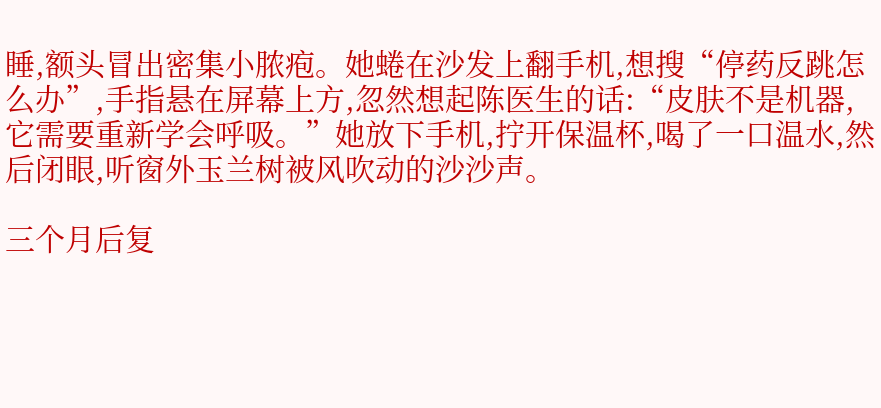睡,额头冒出密集小脓疱。她蜷在沙发上翻手机,想搜“停药反跳怎么办”,手指悬在屏幕上方,忽然想起陈医生的话:“皮肤不是机器,它需要重新学会呼吸。”她放下手机,拧开保温杯,喝了一口温水,然后闭眼,听窗外玉兰树被风吹动的沙沙声。

三个月后复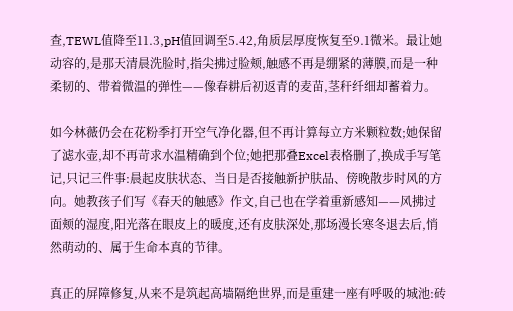查,TEWL值降至11.3,pH值回调至5.42,角质层厚度恢复至9.1微米。最让她动容的,是那天清晨洗脸时,指尖拂过脸颊,触感不再是绷紧的薄膜,而是一种柔韧的、带着微温的弹性——像春耕后初返青的麦苗,茎秆纤细却蓄着力。

如今林薇仍会在花粉季打开空气净化器,但不再计算每立方米颗粒数;她保留了滤水壶,却不再苛求水温精确到个位;她把那叠Excel表格删了,换成手写笔记,只记三件事:晨起皮肤状态、当日是否接触新护肤品、傍晚散步时风的方向。她教孩子们写《春天的触感》作文,自己也在学着重新感知——风拂过面颊的湿度,阳光落在眼皮上的暖度,还有皮肤深处,那场漫长寒冬退去后,悄然萌动的、属于生命本真的节律。

真正的屏障修复,从来不是筑起高墙隔绝世界,而是重建一座有呼吸的城池:砖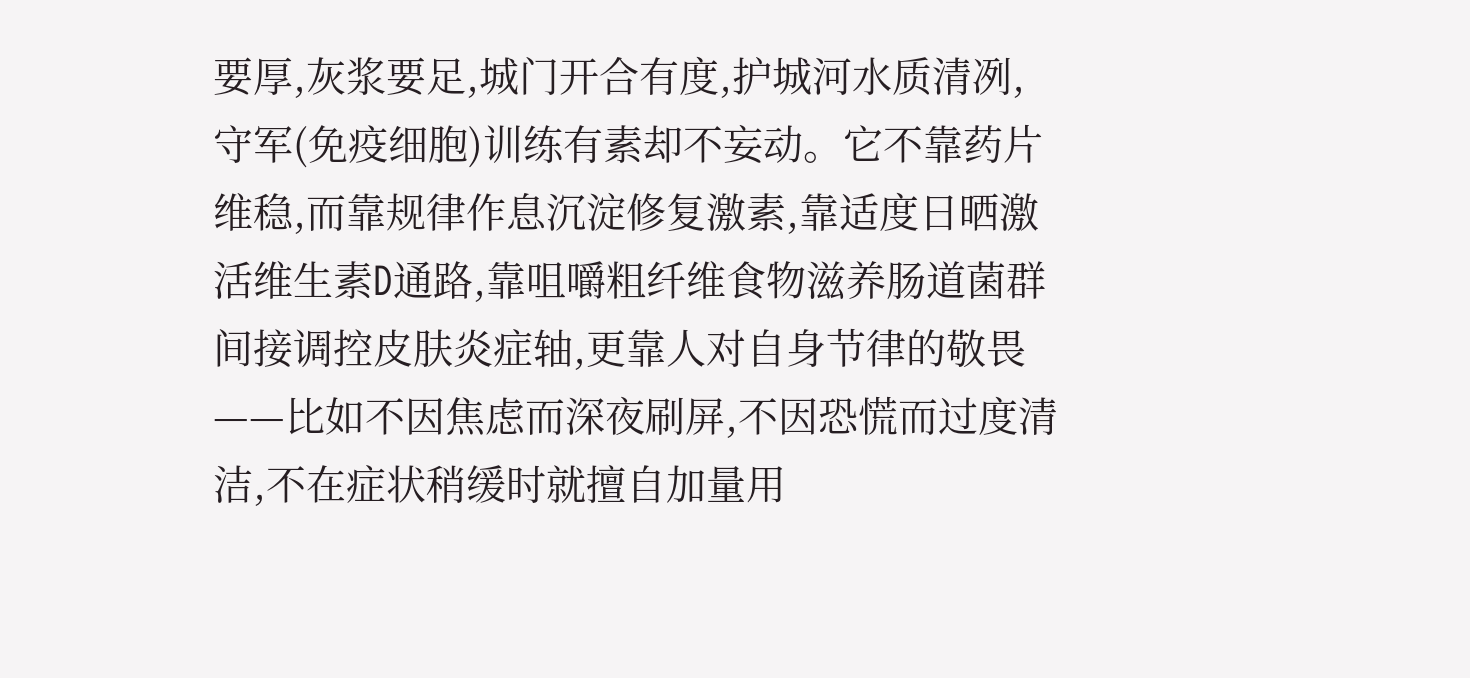要厚,灰浆要足,城门开合有度,护城河水质清冽,守军(免疫细胞)训练有素却不妄动。它不靠药片维稳,而靠规律作息沉淀修复激素,靠适度日晒激活维生素D通路,靠咀嚼粗纤维食物滋养肠道菌群间接调控皮肤炎症轴,更靠人对自身节律的敬畏——比如不因焦虑而深夜刷屏,不因恐慌而过度清洁,不在症状稍缓时就擅自加量用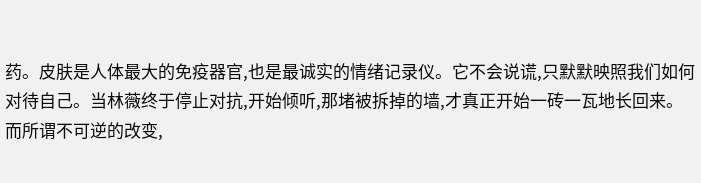药。皮肤是人体最大的免疫器官,也是最诚实的情绪记录仪。它不会说谎,只默默映照我们如何对待自己。当林薇终于停止对抗,开始倾听,那堵被拆掉的墙,才真正开始一砖一瓦地长回来。而所谓不可逆的改变,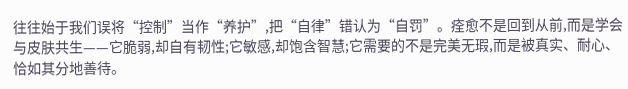往往始于我们误将“控制”当作“养护”,把“自律”错认为“自罚”。痊愈不是回到从前,而是学会与皮肤共生——它脆弱,却自有韧性;它敏感,却饱含智慧;它需要的不是完美无瑕,而是被真实、耐心、恰如其分地善待。